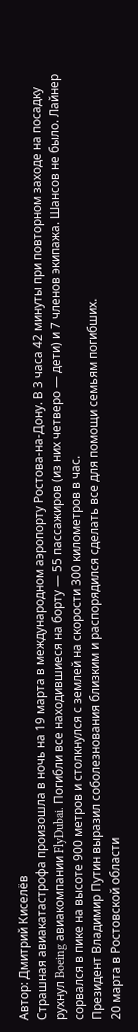Автор: Дмитрий Киселёв
Страшная авиакатастрофа произошла в ночь на 19 марта в международном аэропорту Ростова-на-Дону. В 3 часа 42 минуты при повторном заходе на посадку рухнул Boeing авиакомпании FlyDubai. Погибли все находившиеся на борту — 55 пассажиров (из них четверо — дети) и 7 членов экипажа. Шансов не было. Лайнер сорвался в пике на высоте 900 метров и столкнулся с землей на скорости 300 километров в час.
Президент Владимир Путин выразил соболезнования близким и распорядился сделать все для помощи семьям погибших.
20 марта в Ростовской области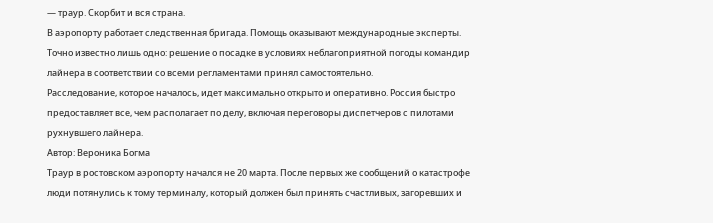— траур. Скорбит и вся страна.
В аэропорту работает следственная бригада. Помощь оказывают международные эксперты. Точно известно лишь одно: решение о посадке в условиях неблагоприятной погоды командир лайнера в соответствии со всеми регламентами принял самостоятельно.
Расследование, которое началось, идет максимально открыто и оперативно. Россия быстро предоставляет все, чем располагает по делу, включая переговоры диспетчеров с пилотами рухнувшего лайнера.
Автор: Вероника Богма
Траур в ростовском аэропорту начался не 20 марта. После первых же сообщений о катастрофе люди потянулись к тому терминалу, который должен был принять счастливых, загоревших и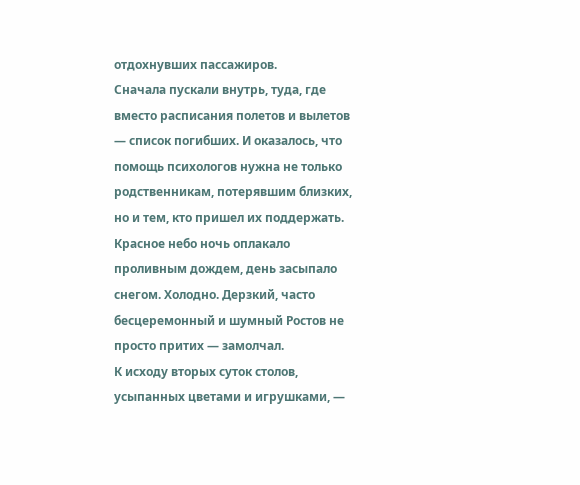отдохнувших пассажиров.
Сначала пускали внутрь, туда, где вместо расписания полетов и вылетов — список погибших. И оказалось, что помощь психологов нужна не только родственникам, потерявшим близких, но и тем, кто пришел их поддержать.
Красное небо ночь оплакало проливным дождем, день засыпало снегом. Холодно. Дерзкий, часто бесцеремонный и шумный Ростов не просто притих — замолчал.
К исходу вторых суток столов, усыпанных цветами и игрушками, —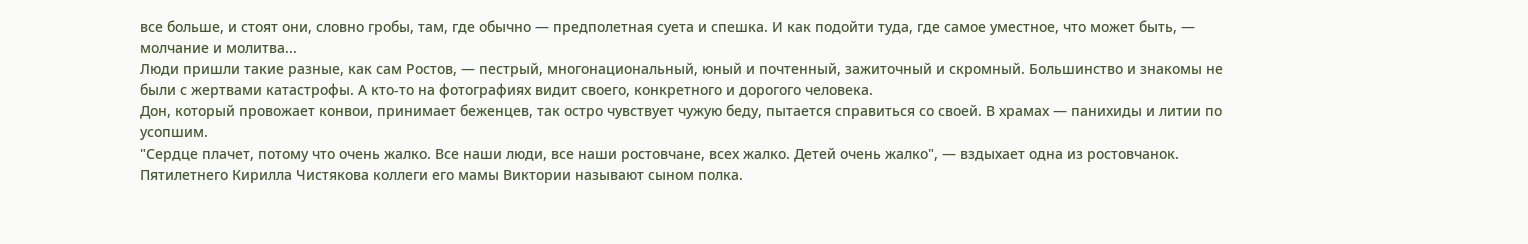все больше, и стоят они, словно гробы, там, где обычно — предполетная суета и спешка. И как подойти туда, где самое уместное, что может быть, — молчание и молитва...
Люди пришли такие разные, как сам Ростов, — пестрый, многонациональный, юный и почтенный, зажиточный и скромный. Большинство и знакомы не были с жертвами катастрофы. А кто-то на фотографиях видит своего, конкретного и дорогого человека.
Дон, который провожает конвои, принимает беженцев, так остро чувствует чужую беду, пытается справиться со своей. В храмах — панихиды и литии по усопшим.
"Сердце плачет, потому что очень жалко. Все наши люди, все наши ростовчане, всех жалко. Детей очень жалко", — вздыхает одна из ростовчанок.
Пятилетнего Кирилла Чистякова коллеги его мамы Виктории называют сыном полка.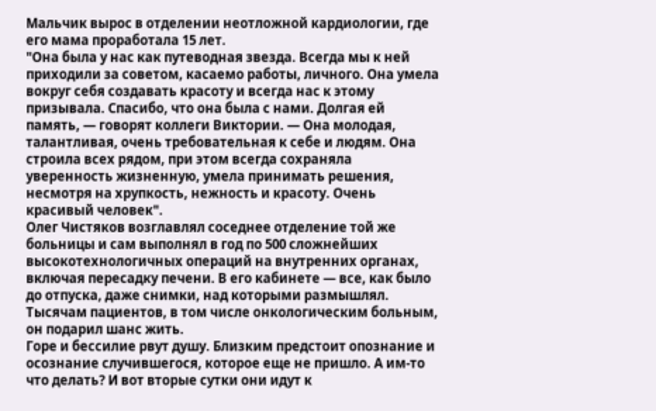Мальчик вырос в отделении неотложной кардиологии, где его мама проработала 15 лет.
"Она была у нас как путеводная звезда. Всегда мы к ней приходили за советом, касаемо работы, личного. Она умела вокруг себя создавать красоту и всегда нас к этому призывала. Спасибо, что она была с нами. Долгая ей память, — говорят коллеги Виктории. — Она молодая, талантливая, очень требовательная к себе и людям. Она строила всех рядом, при этом всегда сохраняла уверенность жизненную, умела принимать решения, несмотря на хрупкость, нежность и красоту. Очень красивый человек".
Олег Чистяков возглавлял соседнее отделение той же больницы и сам выполнял в год по 500 сложнейших высокотехнологичных операций на внутренних органах, включая пересадку печени. В его кабинете — все, как было до отпуска, даже снимки, над которыми размышлял. Тысячам пациентов, в том числе онкологическим больным, он подарил шанс жить.
Горе и бессилие рвут душу. Близким предстоит опознание и осознание случившегося, которое еще не пришло. А им-то что делать? И вот вторые сутки они идут к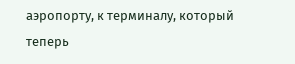аэропорту, к терминалу, который теперь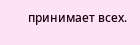принимает всех.